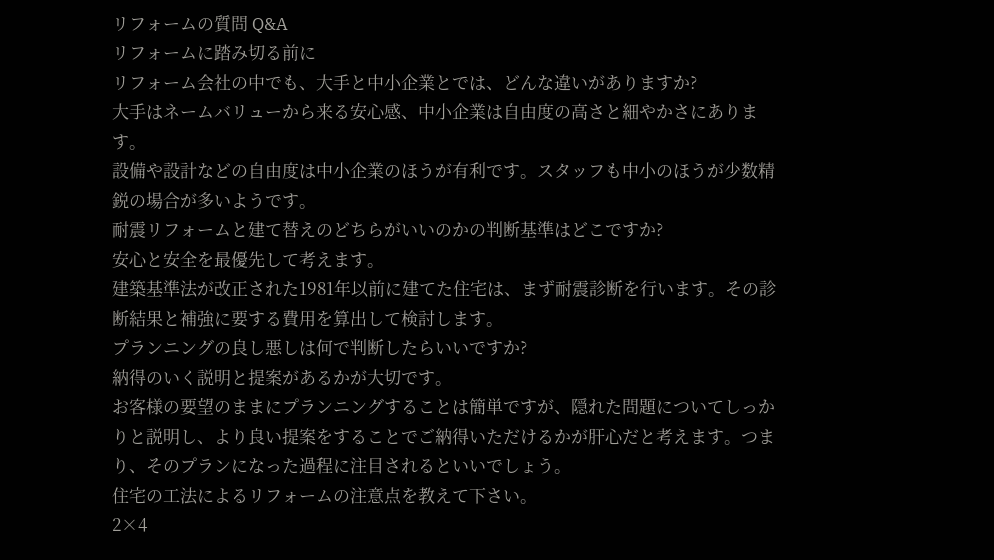リフォームの質問 Q&A
リフォームに踏み切る前に
リフォーム会社の中でも、大手と中小企業とでは、どんな違いがありますか?
大手はネームバリューから来る安心感、中小企業は自由度の高さと細やかさにあります。
設備や設計などの自由度は中小企業のほうが有利です。スタッフも中小のほうが少数精鋭の場合が多いようです。
耐震リフォームと建て替えのどちらがいいのかの判断基準はどこですか?
安心と安全を最優先して考えます。
建築基準法が改正された1981年以前に建てた住宅は、まず耐震診断を行います。その診断結果と補強に要する費用を算出して検討します。
プランニングの良し悪しは何で判断したらいいですか?
納得のいく説明と提案があるかが大切です。
お客様の要望のままにプランニングすることは簡単ですが、隠れた問題についてしっかりと説明し、より良い提案をすることでご納得いただけるかが肝心だと考えます。つまり、そのプランになった過程に注目されるといいでしょう。
住宅の工法によるリフォームの注意点を教えて下さい。
2×4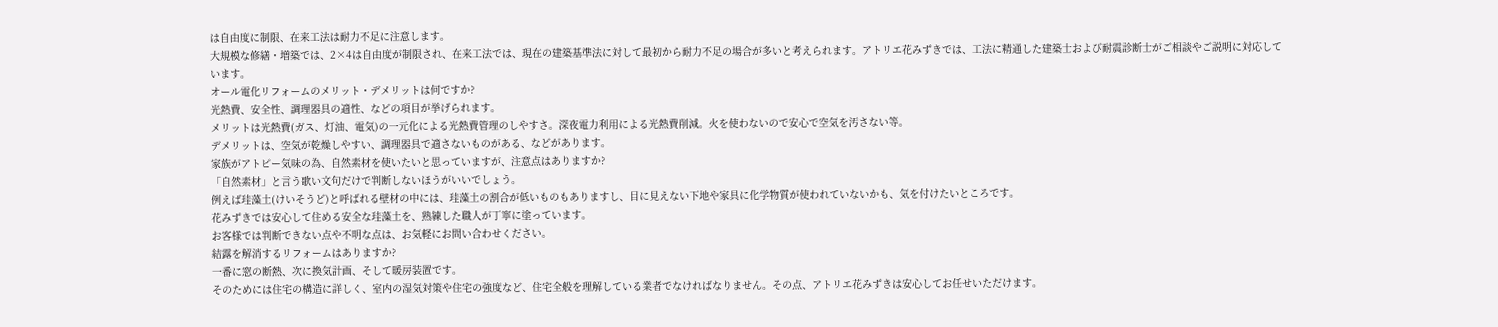は自由度に制限、在来工法は耐力不足に注意します。
大規模な修繕・増築では、2×4は自由度が制限され、在来工法では、現在の建築基準法に対して最初から耐力不足の場合が多いと考えられます。アトリエ花みずきでは、工法に精通した建築士および耐震診断士がご相談やご説明に対応しています。
オール電化リフォームのメリット・デメリットは何ですか?
光熱費、安全性、調理器具の適性、などの項目が挙げられます。
メリットは光熱費(ガス、灯油、電気)の一元化による光熱費管理のしやすさ。深夜電力利用による光熱費削減。火を使わないので安心で空気を汚さない等。
デメリットは、空気が乾燥しやすい、調理器具で適さないものがある、などがあります。
家族がアトピー気味の為、自然素材を使いたいと思っていますが、注意点はありますか?
「自然素材」と言う歌い文句だけで判断しないほうがいいでしょう。
例えば珪藻土(けいそうど)と呼ばれる壁材の中には、珪藻土の割合が低いものもありますし、目に見えない下地や家具に化学物質が使われていないかも、気を付けたいところです。
花みずきでは安心して住める安全な珪藻土を、熟練した職人が丁寧に塗っています。
お客様では判断できない点や不明な点は、お気軽にお問い合わせください。
結露を解消するリフォームはありますか?
一番に窓の断熱、次に換気計画、そして暖房装置です。
そのためには住宅の構造に詳しく、室内の湿気対策や住宅の強度など、住宅全般を理解している業者でなければなりません。その点、アトリエ花みずきは安心してお任せいただけます。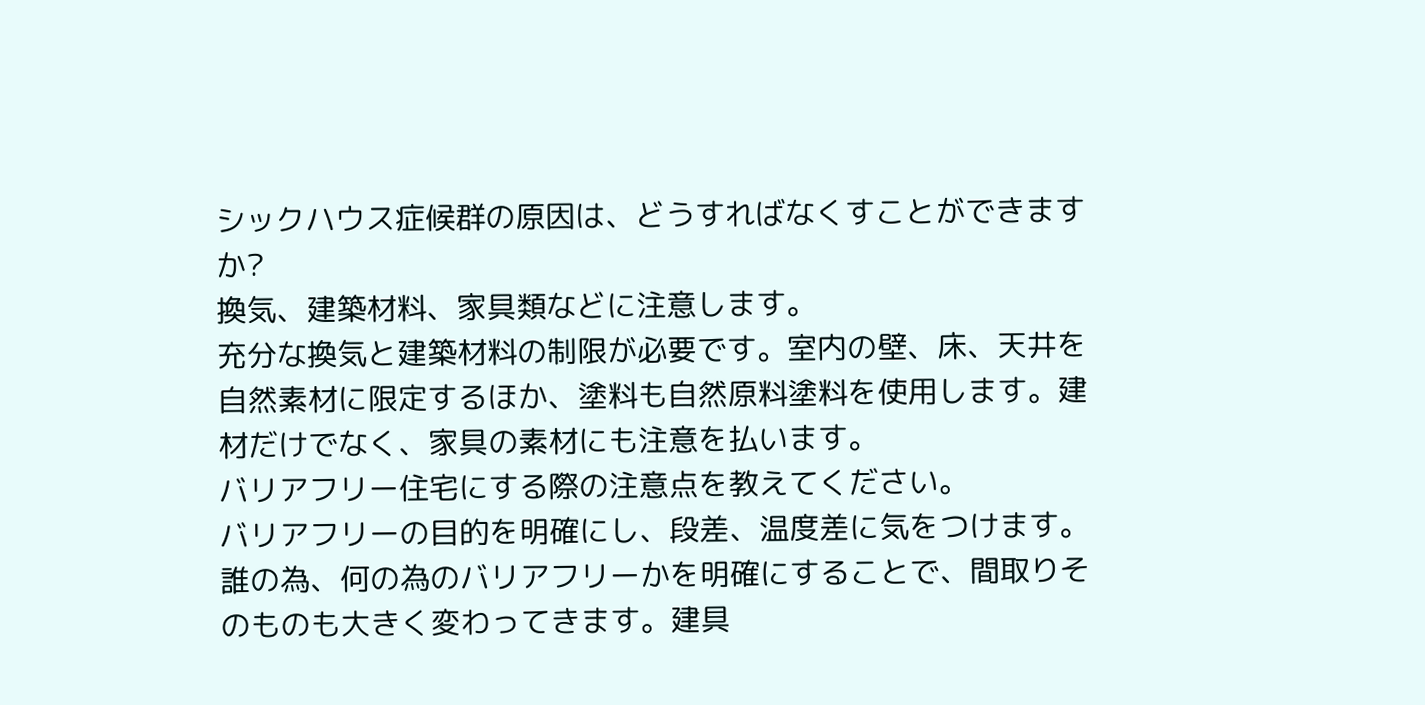シックハウス症候群の原因は、どうすればなくすことができますか?
換気、建築材料、家具類などに注意します。
充分な換気と建築材料の制限が必要です。室内の壁、床、天井を自然素材に限定するほか、塗料も自然原料塗料を使用します。建材だけでなく、家具の素材にも注意を払います。
バリアフリー住宅にする際の注意点を教えてください。
バリアフリーの目的を明確にし、段差、温度差に気をつけます。
誰の為、何の為のバリアフリーかを明確にすることで、間取りそのものも大きく変わってきます。建具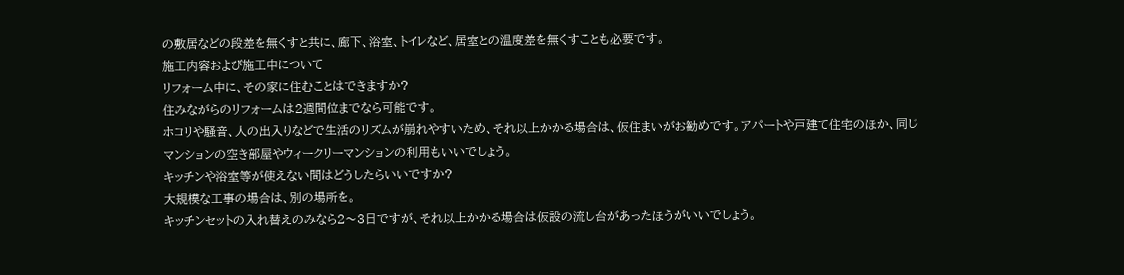の敷居などの段差を無くすと共に、廊下、浴室、トイレなど、居室との温度差を無くすことも必要です。
施工内容および施工中について
リフォーム中に、その家に住むことはできますか?
住みながらのリフォームは2週間位までなら可能です。
ホコリや騒音、人の出入りなどで生活のリズムが崩れやすいため、それ以上かかる場合は、仮住まいがお勧めです。アパートや戸建て住宅のほか、同じマンションの空き部屋やウィークリーマンションの利用もいいでしょう。
キッチンや浴室等が使えない間はどうしたらいいですか?
大規模な工事の場合は、別の場所を。
キッチンセットの入れ替えのみなら2〜3日ですが、それ以上かかる場合は仮設の流し台があったほうがいいでしょう。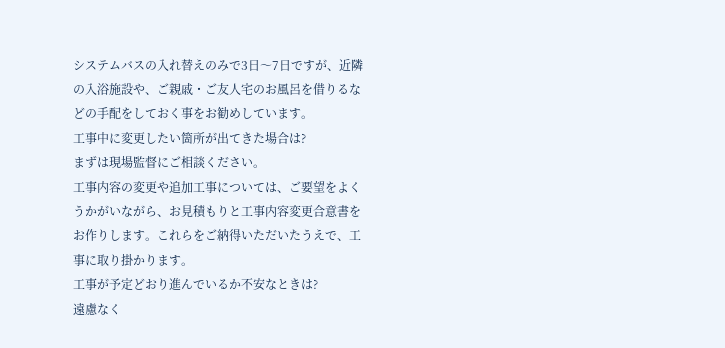システムバスの入れ替えのみで3日〜7日ですが、近隣の入浴施設や、ご親戚・ご友人宅のお風呂を借りるなどの手配をしておく事をお勧めしています。
工事中に変更したい箇所が出てきた場合は?
まずは現場監督にご相談ください。
工事内容の変更や追加工事については、ご要望をよくうかがいながら、お見積もりと工事内容変更合意書をお作りします。これらをご納得いただいたうえで、工事に取り掛かります。
工事が予定どおり進んでいるか不安なときは?
遠慮なく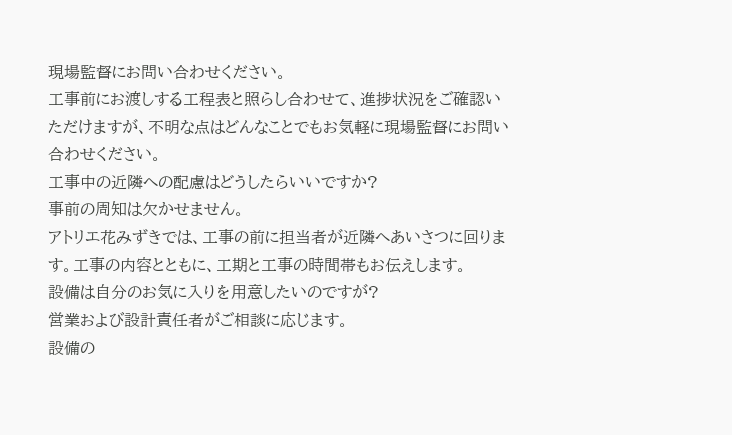現場監督にお問い合わせください。
工事前にお渡しする工程表と照らし合わせて、進捗状況をご確認いただけますが、不明な点はどんなことでもお気軽に現場監督にお問い合わせください。
工事中の近隣への配慮はどうしたらいいですか?
事前の周知は欠かせません。
アトリエ花みずきでは、工事の前に担当者が近隣へあいさつに回ります。工事の内容とともに、工期と工事の時間帯もお伝えします。
設備は自分のお気に入りを用意したいのですが?
営業および設計責任者がご相談に応じます。
設備の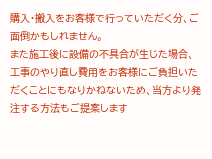購入・搬入をお客様で行っていただく分、ご面倒かもしれません。
また施工後に設備の不具合が生じた場合、工事のやり直し費用をお客様にご負担いただくことにもなりかねないため、当方より発注する方法もご提案します